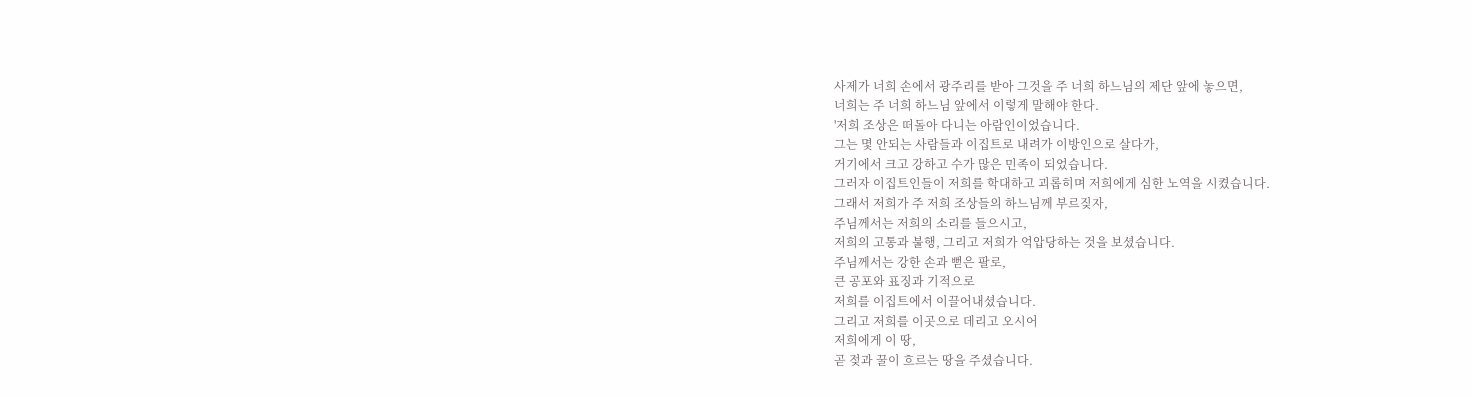사제가 너희 손에서 광주리를 받아 그것을 주 너희 하느님의 제단 앞에 놓으면,
너희는 주 너희 하느님 앞에서 이렇게 말해야 한다.
'저희 조상은 떠돌아 다니는 아람인이었습니다.
그는 몇 안되는 사람들과 이집트로 내려가 이방인으로 살다가,
거기에서 크고 강하고 수가 많은 민족이 되었습니다.
그러자 이집트인들이 저희를 학대하고 괴롭히며 저희에게 심한 노역을 시켰습니다.
그래서 저희가 주 저희 조상들의 하느님께 부르짖자,
주님께서는 저희의 소리를 들으시고,
저희의 고통과 불행, 그리고 저희가 억압당하는 것을 보셨습니다.
주님께서는 강한 손과 뻗은 팔로,
큰 공포와 표징과 기적으로
저희를 이집트에서 이끌어내셨습니다.
그리고 저희를 이곳으로 데리고 오시어
저희에게 이 땅,
곧 젖과 꿀이 흐르는 땅을 주셨습니다.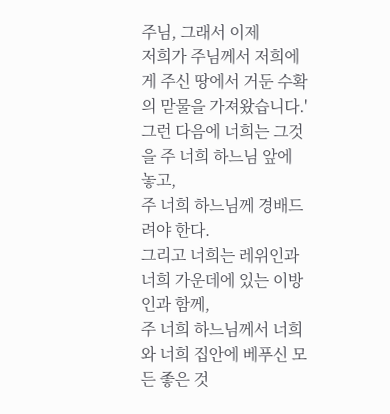주님, 그래서 이제
저희가 주님께서 저희에게 주신 땅에서 거둔 수확의 맏물을 가져왔습니다.'
그런 다음에 너희는 그것을 주 너희 하느님 앞에 놓고,
주 너희 하느님께 경배드려야 한다.
그리고 너희는 레위인과 너희 가운데에 있는 이방인과 함께,
주 너희 하느님께서 너희와 너희 집안에 베푸신 모든 좋은 것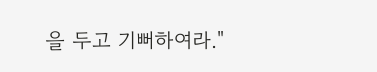을 두고 기뻐하여라."